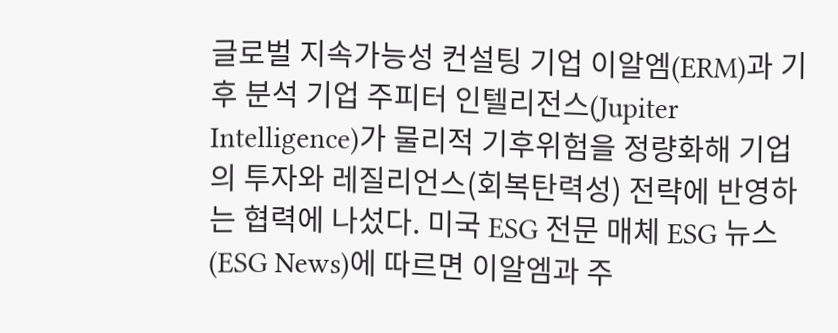글로벌 지속가능성 컨설팅 기업 이알엠(ERM)과 기후 분석 기업 주피터 인텔리전스(Jupiter Intelligence)가 물리적 기후위험을 정량화해 기업의 투자와 레질리언스(회복탄력성) 전략에 반영하는 협력에 나섰다. 미국 ESG 전문 매체 ESG 뉴스(ESG News)에 따르면 이알엠과 주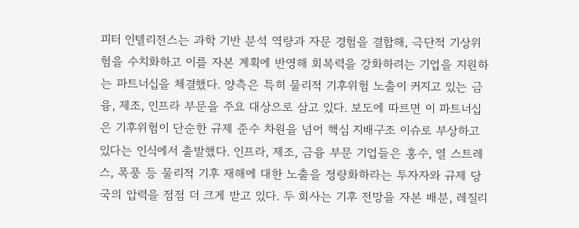피터 인텔리전스는 과학 기반 분석 역량과 자문 경험을 결합해, 극단적 기상위험을 수치화하고 이를 자본 계획에 반영해 회복력을 강화하려는 기업을 지원하는 파트너십을 체결했다. 양측은 특히 물리적 기후위험 노출이 커지고 있는 금융, 제조, 인프라 부문을 주요 대상으로 삼고 있다. 보도에 따르면 이 파트너십은 기후위험이 단순한 규제 준수 차원을 넘어 핵심 지배구조 이슈로 부상하고 있다는 인식에서 출발했다. 인프라, 제조, 금융 부문 기업들은 홍수, 열 스트레스, 폭풍 등 물리적 기후 재해에 대한 노출을 정량화하라는 투자자와 규제 당국의 압력을 점점 더 크게 받고 있다. 두 회사는 기후 전망을 자본 배분, 레질리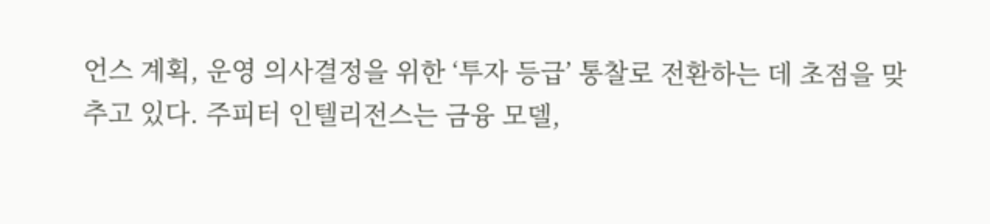언스 계획, 운영 의사결정을 위한 ‘투자 등급’ 통찰로 전환하는 데 초점을 맞추고 있다. 주피터 인텔리전스는 금융 모델,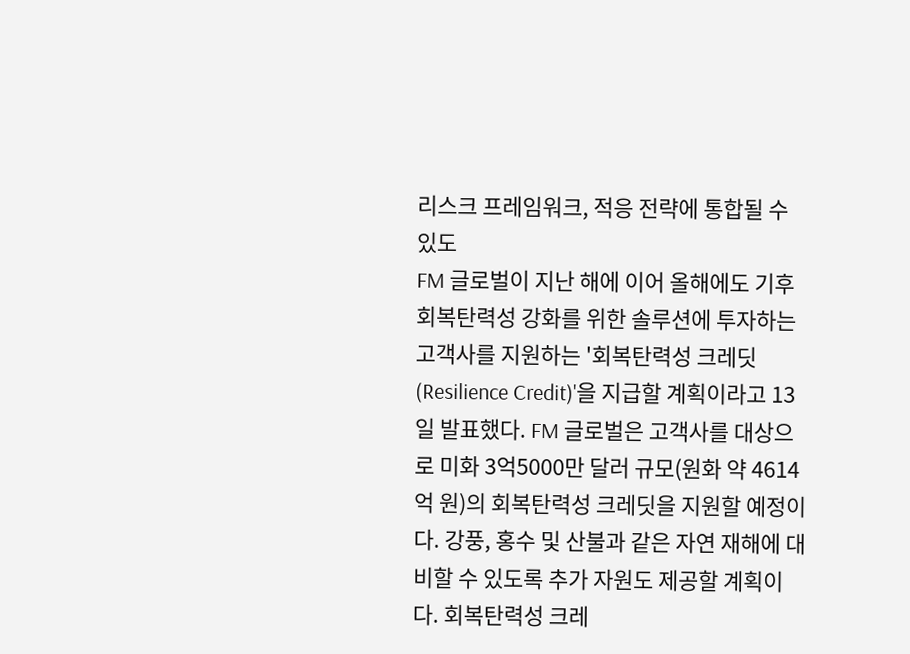리스크 프레임워크, 적응 전략에 통합될 수 있도
FM 글로벌이 지난 해에 이어 올해에도 기후 회복탄력성 강화를 위한 솔루션에 투자하는 고객사를 지원하는 '회복탄력성 크레딧(Resilience Credit)'을 지급할 계획이라고 13일 발표했다. FM 글로벌은 고객사를 대상으로 미화 3억5000만 달러 규모(원화 약 4614억 원)의 회복탄력성 크레딧을 지원할 예정이다. 강풍, 홍수 및 산불과 같은 자연 재해에 대비할 수 있도록 추가 자원도 제공할 계획이다. 회복탄력성 크레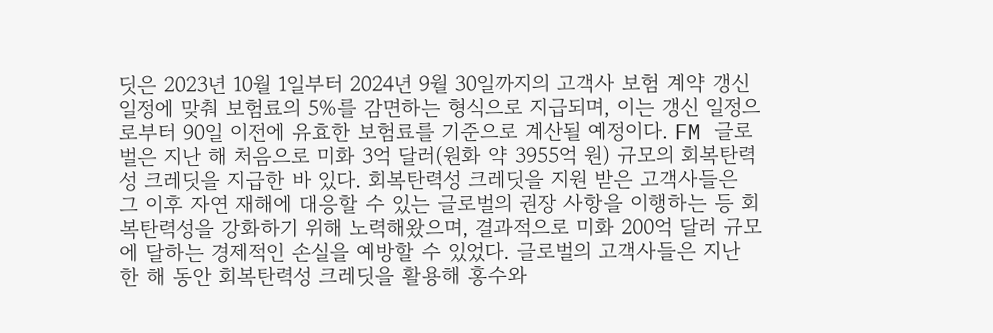딧은 2023년 10월 1일부터 2024년 9월 30일까지의 고객사 보험 계약 갱신 일정에 맞춰 보험료의 5%를 감면하는 형식으로 지급되며, 이는 갱신 일정으로부터 90일 이전에 유효한 보험료를 기준으로 계산될 예정이다. FM 글로벌은 지난 해 처음으로 미화 3억 달러(원화 약 3955억 원) 규모의 회복탄력성 크레딧을 지급한 바 있다. 회복탄력성 크레딧을 지원 받은 고객사들은 그 이후 자연 재해에 대응할 수 있는 글로벌의 권장 사항을 이행하는 등 회복탄력성을 강화하기 위해 노력해왔으며, 결과적으로 미화 200억 달러 규모에 달하는 경제적인 손실을 예방할 수 있었다. 글로벌의 고객사들은 지난 한 해 동안 회복탄력성 크레딧을 활용해 홍수와